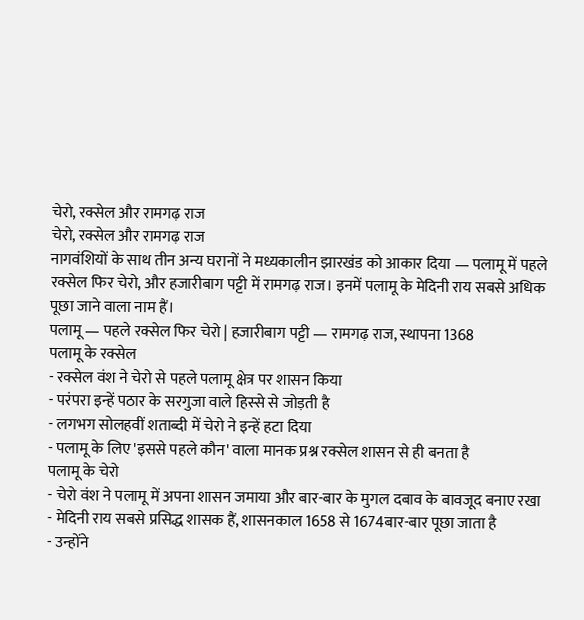चेरो, रक्सेल और रामगढ़ राज
चेरो, रक्सेल और रामगढ़ राज
नागवंशियों के साथ तीन अन्य घरानों ने मध्यकालीन झारखंड को आकार दिया — पलामू में पहले रक्सेल फिर चेरो, और हजारीबाग पट्टी में रामगढ़ राज। इनमें पलामू के मेदिनी राय सबसे अधिक पूछा जाने वाला नाम हैं।
पलामू — पहले रक्सेल फिर चेरो | हजारीबाग पट्टी — रामगढ़ राज, स्थापना 1368
पलामू के रक्सेल
- रक्सेल वंश ने चेरो से पहले पलामू क्षेत्र पर शासन किया
- परंपरा इन्हें पठार के सरगुजा वाले हिस्से से जोड़ती है
- लगभग सोलहवीं शताब्दी में चेरो ने इन्हें हटा दिया
- पलामू के लिए 'इससे पहले कौन' वाला मानक प्रश्न रक्सेल शासन से ही बनता है
पलामू के चेरो
- चेरो वंश ने पलामू में अपना शासन जमाया और बार-बार के मुगल दबाव के बावजूद बनाए रखा
- मेदिनी राय सबसे प्रसिद्ध शासक हैं, शासनकाल 1658 से 1674बार-बार पूछा जाता है
- उन्होंने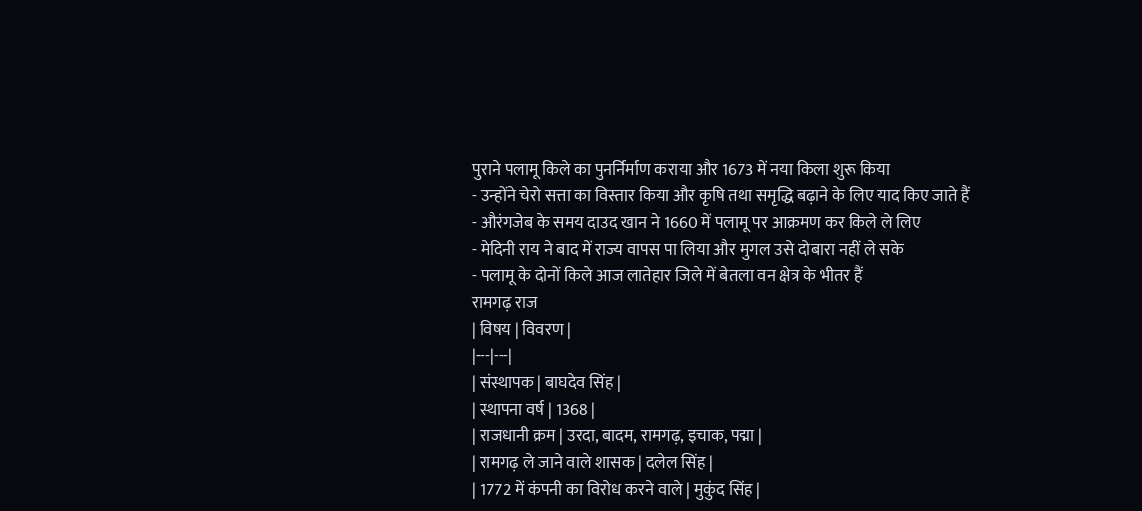पुराने पलामू किले का पुनर्निर्माण कराया और 1673 में नया किला शुरू किया
- उन्होंने चेरो सत्ता का विस्तार किया और कृषि तथा समृद्धि बढ़ाने के लिए याद किए जाते हैं
- औरंगजेब के समय दाउद खान ने 1660 में पलामू पर आक्रमण कर किले ले लिए
- मेदिनी राय ने बाद में राज्य वापस पा लिया और मुगल उसे दोबारा नहीं ले सके
- पलामू के दोनों किले आज लातेहार जिले में बेतला वन क्षेत्र के भीतर हैं
रामगढ़ राज
| विषय | विवरण |
|---|---|
| संस्थापक | बाघदेव सिंह |
| स्थापना वर्ष | 1368 |
| राजधानी क्रम | उरदा, बादम, रामगढ़, इचाक, पद्मा |
| रामगढ़ ले जाने वाले शासक | दलेल सिंह |
| 1772 में कंपनी का विरोध करने वाले | मुकुंद सिंह |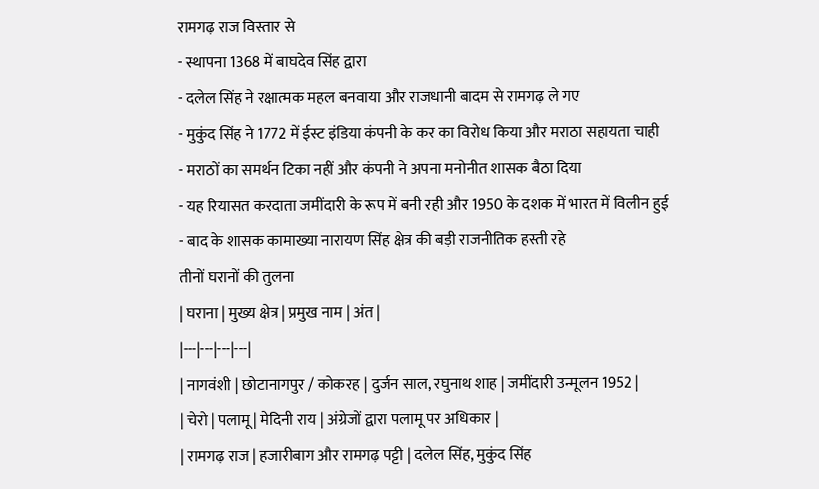रामगढ़ राज विस्तार से
- स्थापना 1368 में बाघदेव सिंह द्वारा
- दलेल सिंह ने रक्षात्मक महल बनवाया और राजधानी बादम से रामगढ़ ले गए
- मुकुंद सिंह ने 1772 में ईस्ट इंडिया कंपनी के कर का विरोध किया और मराठा सहायता चाही
- मराठों का समर्थन टिका नहीं और कंपनी ने अपना मनोनीत शासक बैठा दिया
- यह रियासत करदाता जमींदारी के रूप में बनी रही और 1950 के दशक में भारत में विलीन हुई
- बाद के शासक कामाख्या नारायण सिंह क्षेत्र की बड़ी राजनीतिक हस्ती रहे
तीनों घरानों की तुलना
| घराना | मुख्य क्षेत्र | प्रमुख नाम | अंत |
|---|---|---|---|
| नागवंशी | छोटानागपुर / कोकरह | दुर्जन साल, रघुनाथ शाह | जमींदारी उन्मूलन 1952 |
| चेरो | पलामू | मेदिनी राय | अंग्रेजों द्वारा पलामू पर अधिकार |
| रामगढ़ राज | हजारीबाग और रामगढ़ पट्टी | दलेल सिंह, मुकुंद सिंह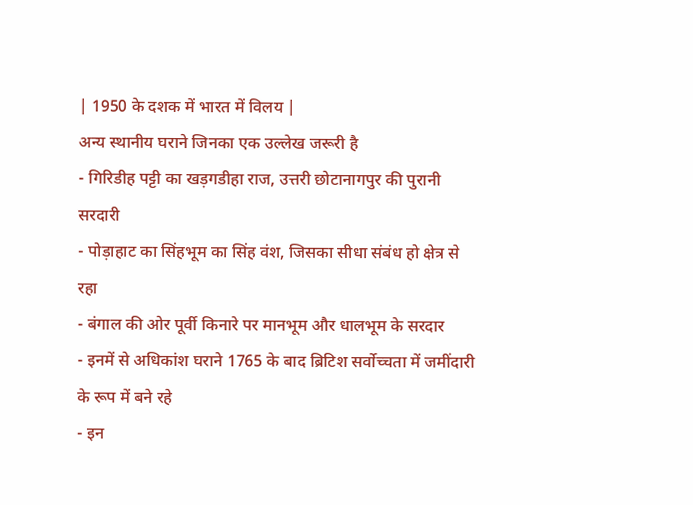| 1950 के दशक में भारत में विलय |
अन्य स्थानीय घराने जिनका एक उल्लेख जरूरी है
- गिरिडीह पट्टी का खड़गडीहा राज, उत्तरी छोटानागपुर की पुरानी सरदारी
- पोड़ाहाट का सिंहभूम का सिंह वंश, जिसका सीधा संबंध हो क्षेत्र से रहा
- बंगाल की ओर पूर्वी किनारे पर मानभूम और धालभूम के सरदार
- इनमें से अधिकांश घराने 1765 के बाद ब्रिटिश सर्वोच्चता में जमींदारी के रूप में बने रहे
- इन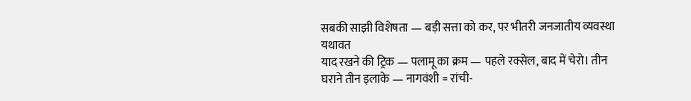सबकी साझी विशेषता — बड़ी सत्ता को कर, पर भीतरी जनजातीय व्यवस्था यथावत
याद रखने की ट्रिक — पलामू का क्रम — पहले रक्सेल, बाद में चेरो। तीन घराने तीन इलाके — नागवंशी = रांची-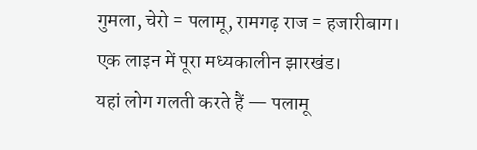गुमला, चेरो = पलामू, रामगढ़ राज = हजारीबाग। एक लाइन में पूरा मध्यकालीन झारखंड।
यहां लोग गलती करते हैं — पलामू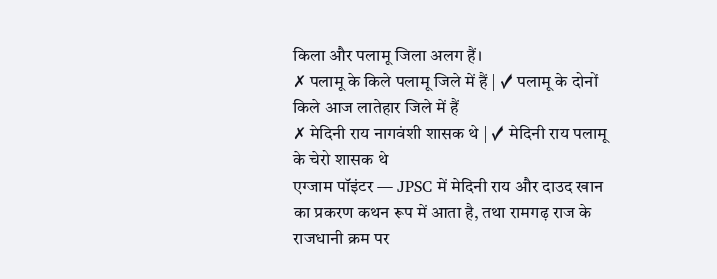किला और पलामू जिला अलग हैं।
✗ पलामू के किले पलामू जिले में हैं | ✓ पलामू के दोनों किले आज लातेहार जिले में हैं
✗ मेदिनी राय नागवंशी शासक थे | ✓ मेदिनी राय पलामू के चेरो शासक थे
एग्जाम पॉइंटर — JPSC में मेदिनी राय और दाउद खान का प्रकरण कथन रूप में आता है, तथा रामगढ़ राज के राजधानी क्रम पर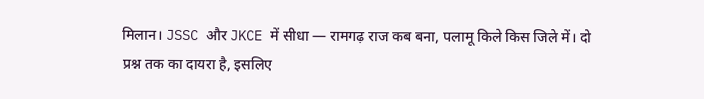मिलान। JSSC और JKCE में सीधा — रामगढ़ राज कब बना, पलामू किले किस जिले में। दो प्रश्न तक का दायरा है, इसलिए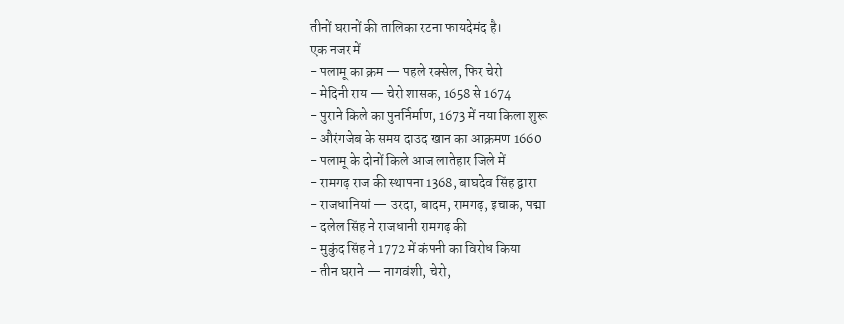तीनों घरानों की तालिका रटना फायदेमंद है।
एक नजर में
- पलामू का क्रम — पहले रक्सेल, फिर चेरो
- मेदिनी राय — चेरो शासक, 1658 से 1674
- पुराने किले का पुनर्निर्माण, 1673 में नया किला शुरू
- औरंगजेब के समय दाउद खान का आक्रमण 1660
- पलामू के दोनों किले आज लातेहार जिले में
- रामगढ़ राज की स्थापना 1368, बाघदेव सिंह द्वारा
- राजधानियां — उरदा, बादम, रामगढ़, इचाक, पद्मा
- दलेल सिंह ने राजधानी रामगढ़ की
- मुकुंद सिंह ने 1772 में कंपनी का विरोध किया
- तीन घराने — नागवंशी, चेरो,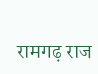रामगढ़ राज